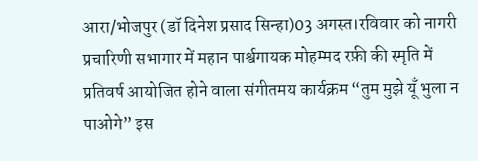आरा/भोजपुर (डॉ दिनेश प्रसाद सिन्हा)03 अगस्त।रविवार को नागरी प्रचारिणी सभागार में महान पार्श्वगायक मोहम्मद रफ़ी की स्मृति में प्रतिवर्ष आयोजित होने वाला संगीतमय कार्यक्रम “तुम मुझे यूँ भुला न पाओगे” इस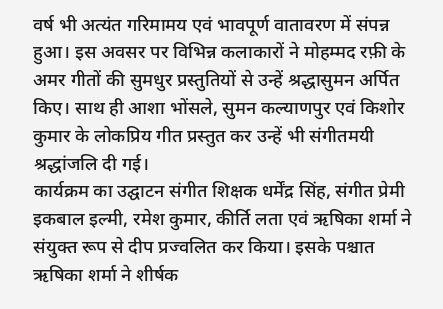वर्ष भी अत्यंत गरिमामय एवं भावपूर्ण वातावरण में संपन्न हुआ। इस अवसर पर विभिन्न कलाकारों ने मोहम्मद रफ़ी के अमर गीतों की सुमधुर प्रस्तुतियों से उन्हें श्रद्धासुमन अर्पित किए। साथ ही आशा भोंसले, सुमन कल्याणपुर एवं किशोर कुमार के लोकप्रिय गीत प्रस्तुत कर उन्हें भी संगीतमयी श्रद्धांजलि दी गई।
कार्यक्रम का उद्घाटन संगीत शिक्षक धर्मेंद्र सिंह, संगीत प्रेमी इकबाल इल्मी, रमेश कुमार, कीर्ति लता एवं ऋषिका शर्मा ने संयुक्त रूप से दीप प्रज्वलित कर किया। इसके पश्चात ऋषिका शर्मा ने शीर्षक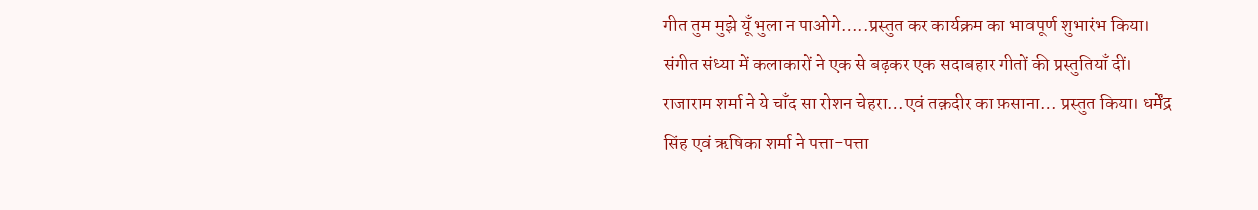गीत तुम मुझे यूँ भुला न पाओगे…..प्रस्तुत कर कार्यक्रम का भावपूर्ण शुभारंभ किया।
संगीत संध्या में कलाकारों ने एक से बढ़कर एक सदाबहार गीतों की प्रस्तुतियाँ दीं। राजाराम शर्मा ने ये चाँद सा रोशन चेहरा…एवं तक़दीर का फ़साना… प्रस्तुत किया। धर्मेंद्र सिंह एवं ऋषिका शर्मा ने पत्ता-पत्ता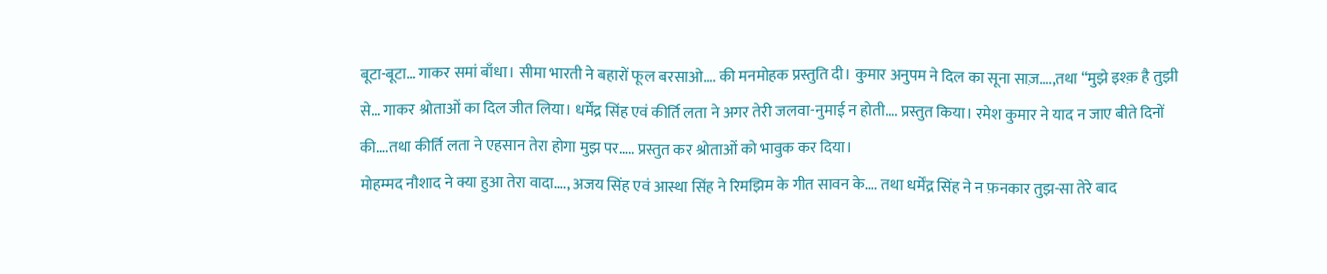बूटा-बूटा… गाकर समां बाँधा। सीमा भारती ने बहारों फूल बरसाओ…. की मनमोहक प्रस्तुति दी। कुमार अनुपम ने दिल का सूना साज़….,तथा “मुझे इश्क़ है तुझी से… गाकर श्रोताओं का दिल जीत लिया। धर्मेंद्र सिंह एवं कीर्ति लता ने अगर तेरी जलवा-नुमाई न होती…. प्रस्तुत किया। रमेश कुमार ने याद न जाए बीते दिनों की….तथा कीर्ति लता ने एहसान तेरा होगा मुझ पर….. प्रस्तुत कर श्रोताओं को भावुक कर दिया।
मोहम्मद नौशाद ने क्या हुआ तेरा वादा…., अजय सिंह एवं आस्था सिंह ने रिमझिम के गीत सावन के…. तथा धर्मेंद्र सिंह ने न फ़नकार तुझ-सा तेरे बाद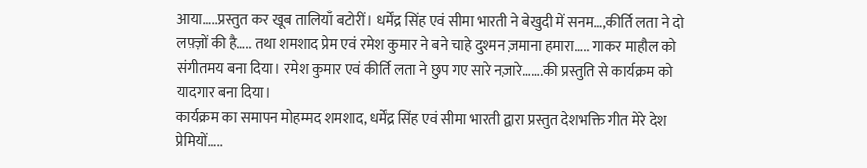आया…..प्रस्तुत कर खूब तालियाँ बटोरीं। धर्मेंद्र सिंह एवं सीमा भारती ने बेखुदी में सनम…,कीर्ति लता ने दो लफ़्ज़ों की है….. तथा शमशाद प्रेम एवं रमेश कुमार ने बने चाहे दुश्मन ज़माना हमारा….. गाकर माहौल को संगीतमय बना दिया। रमेश कुमार एवं कीर्ति लता ने छुप गए सारे नज़ारे…….की प्रस्तुति से कार्यक्रम को यादगार बना दिया।
कार्यक्रम का समापन मोहम्मद शमशाद, धर्मेंद्र सिंह एवं सीमा भारती द्वारा प्रस्तुत देशभक्ति गीत मेरे देश प्रेमियों…..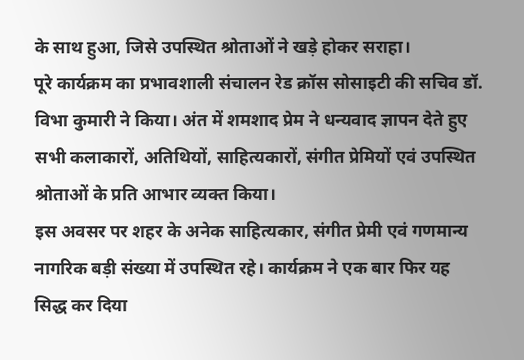के साथ हुआ, जिसे उपस्थित श्रोताओं ने खड़े होकर सराहा।
पूरे कार्यक्रम का प्रभावशाली संचालन रेड क्रॉस सोसाइटी की सचिव डॉ. विभा कुमारी ने किया। अंत में शमशाद प्रेम ने धन्यवाद ज्ञापन देते हुए सभी कलाकारों, अतिथियों, साहित्यकारों, संगीत प्रेमियों एवं उपस्थित श्रोताओं के प्रति आभार व्यक्त किया।
इस अवसर पर शहर के अनेक साहित्यकार, संगीत प्रेमी एवं गणमान्य नागरिक बड़ी संख्या में उपस्थित रहे। कार्यक्रम ने एक बार फिर यह सिद्ध कर दिया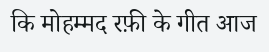कि मोहम्मद रफ़ी के गीत आज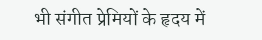भी संगीत प्रेमियों के हृदय में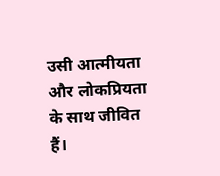उसी आत्मीयता और लोकप्रियता के साथ जीवित हैं।